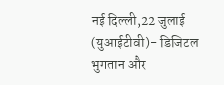नई दिल्ली,22 जुलाई (युआईटीवी)- डिजिटल भुगतान और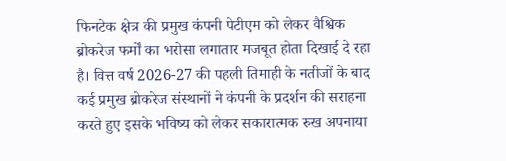फिनटेक क्षेत्र की प्रमुख कंपनी पेटीएम को लेकर वैश्विक ब्रोकरेज फर्मों का भरोसा लगातार मजबूत होता दिखाई दे रहा है। वित्त वर्ष 2026-27 की पहली तिमाही के नतीजों के बाद कई प्रमुख ब्रोकरेज संस्थानों ने कंपनी के प्रदर्शन की सराहना करते हुए इसके भविष्य को लेकर सकारात्मक रुख अपनाया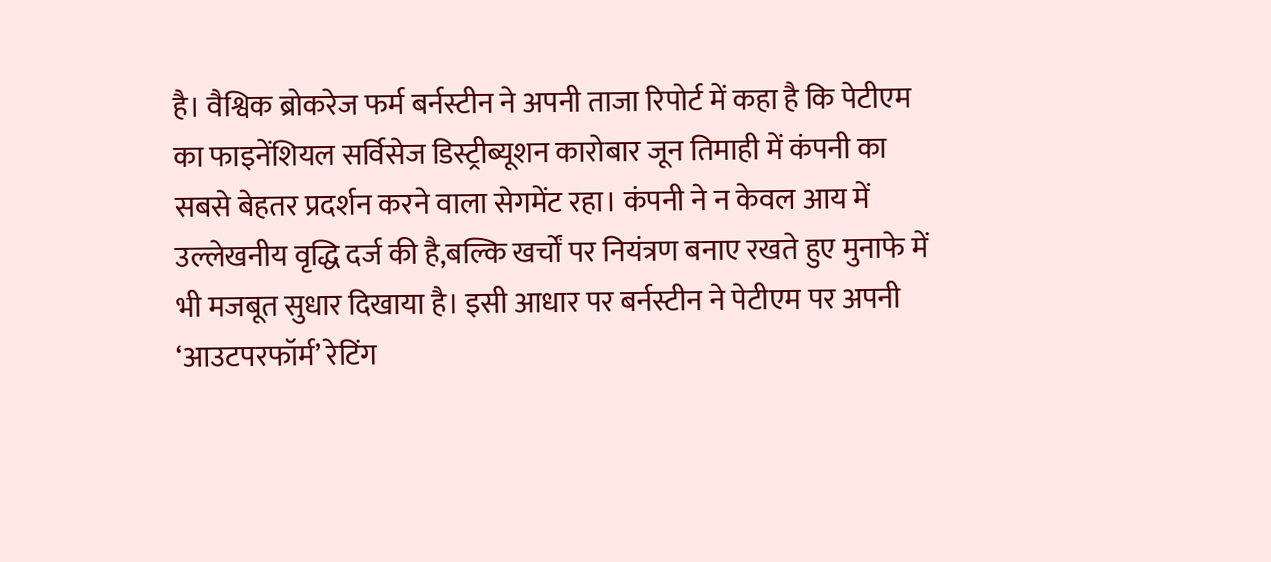है। वैश्विक ब्रोकरेज फर्म बर्नस्टीन ने अपनी ताजा रिपोर्ट में कहा है कि पेटीएम का फाइनेंशियल सर्विसेज डिस्ट्रीब्यूशन कारोबार जून तिमाही में कंपनी का सबसे बेहतर प्रदर्शन करने वाला सेगमेंट रहा। कंपनी ने न केवल आय में उल्लेखनीय वृद्धि दर्ज की है,बल्कि खर्चों पर नियंत्रण बनाए रखते हुए मुनाफे में भी मजबूत सुधार दिखाया है। इसी आधार पर बर्नस्टीन ने पेटीएम पर अपनी ‘आउटपरफॉर्म’ रेटिंग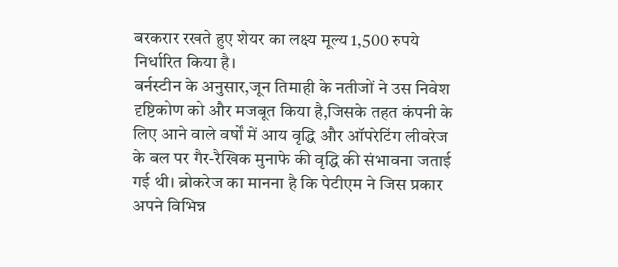बरकरार रखते हुए शेयर का लक्ष्य मूल्य 1,500 रुपये निर्धारित किया है।
बर्नस्टीन के अनुसार,जून तिमाही के नतीजों ने उस निवेश दृष्टिकोण को और मजबूत किया है,जिसके तहत कंपनी के लिए आने वाले वर्षों में आय वृद्धि और ऑपरेटिंग लीवरेज के बल पर गैर-रैखिक मुनाफे की वृद्धि की संभावना जताई गई थी। ब्रोकरेज का मानना है कि पेटीएम ने जिस प्रकार अपने विभिन्न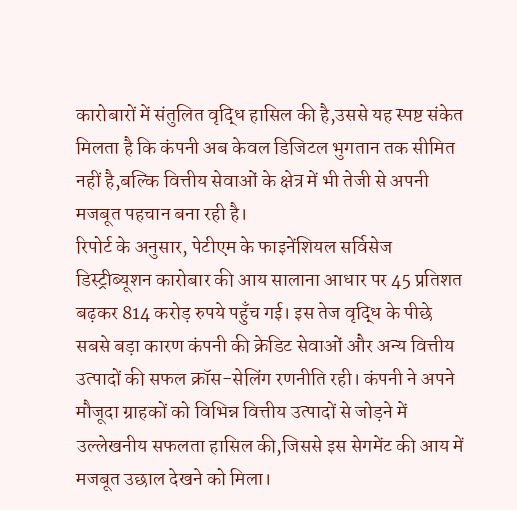कारोबारों में संतुलित वृद्धि हासिल की है,उससे यह स्पष्ट संकेत मिलता है कि कंपनी अब केवल डिजिटल भुगतान तक सीमित नहीं है,बल्कि वित्तीय सेवाओं के क्षेत्र में भी तेजी से अपनी मजबूत पहचान बना रही है।
रिपोर्ट के अनुसार, पेटीएम के फाइनेंशियल सर्विसेज डिस्ट्रीब्यूशन कारोबार की आय सालाना आधार पर 45 प्रतिशत बढ़कर 814 करोड़ रुपये पहुँच गई। इस तेज वृद्धि के पीछे सबसे बड़ा कारण कंपनी की क्रेडिट सेवाओं और अन्य वित्तीय उत्पादों की सफल क्रॉस-सेलिंग रणनीति रही। कंपनी ने अपने मौजूदा ग्राहकों को विभिन्न वित्तीय उत्पादों से जोड़ने में उल्लेखनीय सफलता हासिल की,जिससे इस सेगमेंट की आय में मजबूत उछाल देखने को मिला।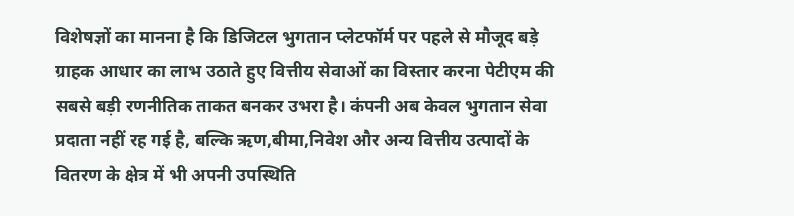विशेषज्ञों का मानना है कि डिजिटल भुगतान प्लेटफॉर्म पर पहले से मौजूद बड़े ग्राहक आधार का लाभ उठाते हुए वित्तीय सेवाओं का विस्तार करना पेटीएम की सबसे बड़ी रणनीतिक ताकत बनकर उभरा है। कंपनी अब केवल भुगतान सेवा प्रदाता नहीं रह गई है, बल्कि ऋण,बीमा,निवेश और अन्य वित्तीय उत्पादों के वितरण के क्षेत्र में भी अपनी उपस्थिति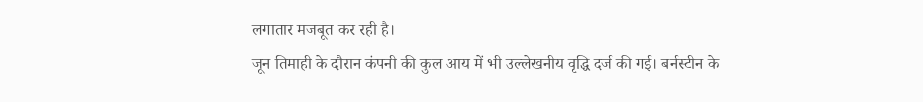लगातार मजबूत कर रही है।
जून तिमाही के दौरान कंपनी की कुल आय में भी उल्लेखनीय वृद्धि दर्ज की गई। बर्नस्टीन के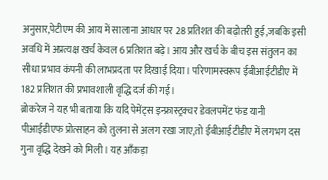अनुसार,पेटीएम की आय में सालाना आधार पर 28 प्रतिशत की बढ़ोतरी हुई,जबकि इसी अवधि में अप्रत्यक्ष खर्च केवल 6 प्रतिशत बढ़े। आय और खर्च के बीच इस संतुलन का सीधा प्रभाव कंपनी की लाभप्रदता पर दिखाई दिया। परिणामस्वरूप ईबीआईटीडीए में 182 प्रतिशत की प्रभावशाली वृद्धि दर्ज की गई।
ब्रोकरेज ने यह भी बताया कि यदि पेमेंट्स इन्फ्रास्ट्रक्चर डेवलपमेंट फंड यानी पीआईडीएफ प्रोत्साहन को तुलना से अलग रखा जाए,तो ईबीआईटीडीए में लगभग दस गुना वृद्धि देखने को मिली। यह आँकड़ा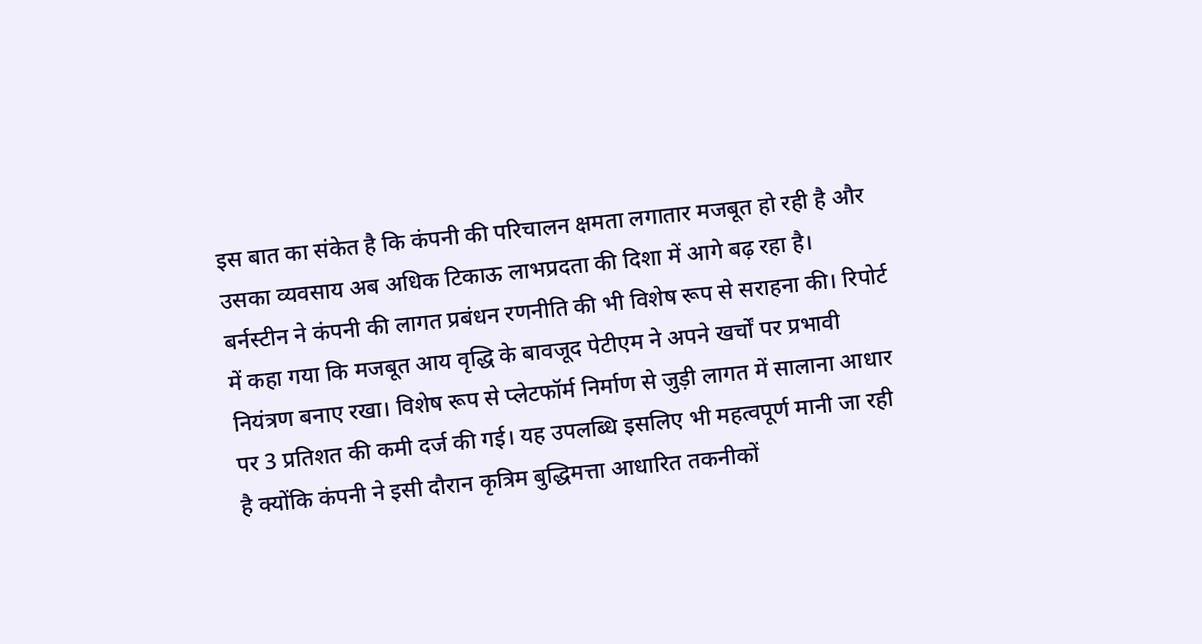इस बात का संकेत है कि कंपनी की परिचालन क्षमता लगातार मजबूत हो रही है और उसका व्यवसाय अब अधिक टिकाऊ लाभप्रदता की दिशा में आगे बढ़ रहा है।
बर्नस्टीन ने कंपनी की लागत प्रबंधन रणनीति की भी विशेष रूप से सराहना की। रिपोर्ट में कहा गया कि मजबूत आय वृद्धि के बावजूद पेटीएम ने अपने खर्चों पर प्रभावी नियंत्रण बनाए रखा। विशेष रूप से प्लेटफॉर्म निर्माण से जुड़ी लागत में सालाना आधार पर 3 प्रतिशत की कमी दर्ज की गई। यह उपलब्धि इसलिए भी महत्वपूर्ण मानी जा रही है क्योंकि कंपनी ने इसी दौरान कृत्रिम बुद्धिमत्ता आधारित तकनीकों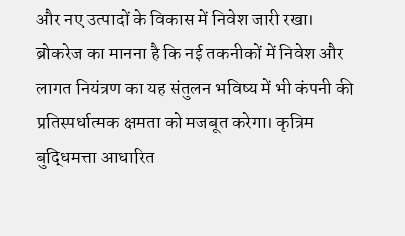और नए उत्पादों के विकास में निवेश जारी रखा।
ब्रोकरेज का मानना है कि नई तकनीकों में निवेश और लागत नियंत्रण का यह संतुलन भविष्य में भी कंपनी की प्रतिस्पर्धात्मक क्षमता को मजबूत करेगा। कृत्रिम बुद्धिमत्ता आधारित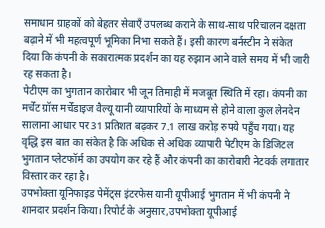समाधान ग्राहकों को बेहतर सेवाएँ उपलब्ध कराने के साथ-साथ परिचालन दक्षता बढ़ाने में भी महत्वपूर्ण भूमिका निभा सकते हैं। इसी कारण बर्नस्टीन ने संकेत दिया कि कंपनी के सकारात्मक प्रदर्शन का यह रुझान आने वाले समय में भी जारी रह सकता है।
पेटीएम का भुगतान कारोबार भी जून तिमाही में मजबूत स्थिति में रहा। कंपनी का मर्चेंट ग्रॉस मर्चेंडाइज वैल्यू यानी व्यापारियों के माध्यम से होने वाला कुल लेनदेन सालाना आधार पर 31 प्रतिशत बढ़कर 7.1 लाख करोड़ रुपये पहुँच गया। यह वृद्धि इस बात का संकेत है कि अधिक से अधिक व्यापारी पेटीएम के डिजिटल भुगतान प्लेटफॉर्म का उपयोग कर रहे हैं और कंपनी का कारोबारी नेटवर्क लगातार विस्तार कर रहा है।
उपभोक्ता यूनिफाइड पेमेंट्स इंटरफेस यानी यूपीआई भुगतान में भी कंपनी ने शानदार प्रदर्शन किया। रिपोर्ट के अनुसार,उपभोक्ता यूपीआई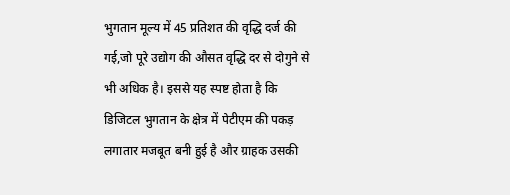भुगतान मूल्य में 45 प्रतिशत की वृद्धि दर्ज की गई,जो पूरे उद्योग की औसत वृद्धि दर से दोगुने से भी अधिक है। इससे यह स्पष्ट होता है कि डिजिटल भुगतान के क्षेत्र में पेटीएम की पकड़ लगातार मजबूत बनी हुई है और ग्राहक उसकी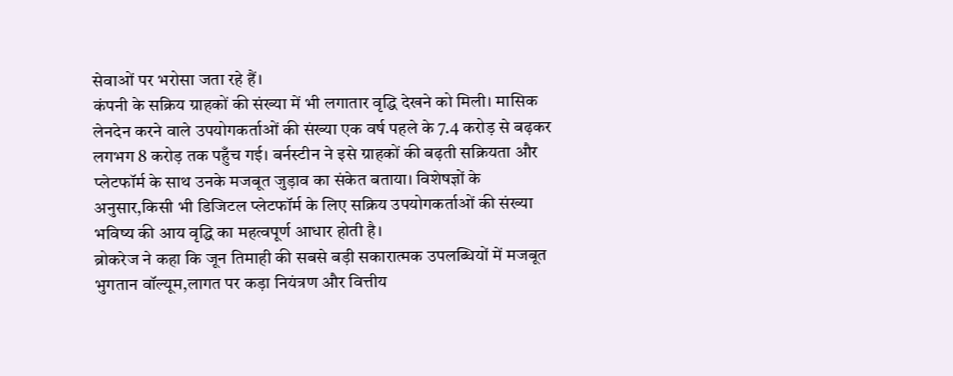सेवाओं पर भरोसा जता रहे हैं।
कंपनी के सक्रिय ग्राहकों की संख्या में भी लगातार वृद्धि देखने को मिली। मासिक लेनदेन करने वाले उपयोगकर्ताओं की संख्या एक वर्ष पहले के 7.4 करोड़ से बढ़कर लगभग 8 करोड़ तक पहुँच गई। बर्नस्टीन ने इसे ग्राहकों की बढ़ती सक्रियता और प्लेटफॉर्म के साथ उनके मजबूत जुड़ाव का संकेत बताया। विशेषज्ञों के अनुसार,किसी भी डिजिटल प्लेटफॉर्म के लिए सक्रिय उपयोगकर्ताओं की संख्या भविष्य की आय वृद्धि का महत्वपूर्ण आधार होती है।
ब्रोकरेज ने कहा कि जून तिमाही की सबसे बड़ी सकारात्मक उपलब्धियों में मजबूत भुगतान वॉल्यूम,लागत पर कड़ा नियंत्रण और वित्तीय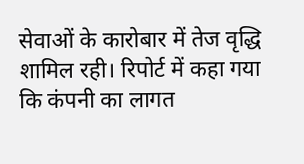सेवाओं के कारोबार में तेज वृद्धि शामिल रही। रिपोर्ट में कहा गया कि कंपनी का लागत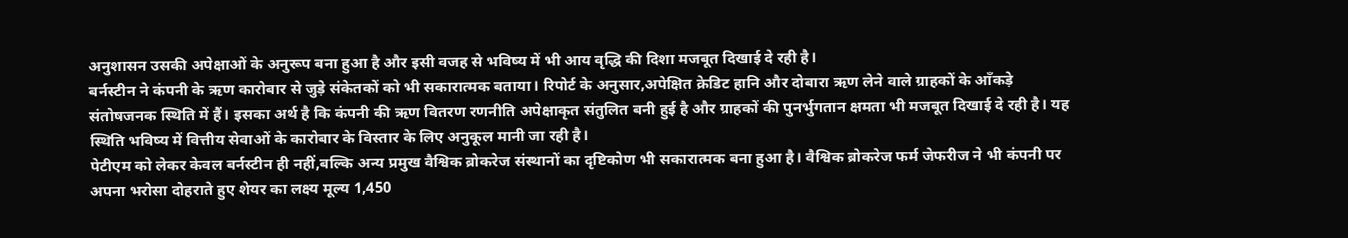अनुशासन उसकी अपेक्षाओं के अनुरूप बना हुआ है और इसी वजह से भविष्य में भी आय वृद्धि की दिशा मजबूत दिखाई दे रही है।
बर्नस्टीन ने कंपनी के ऋण कारोबार से जुड़े संकेतकों को भी सकारात्मक बताया। रिपोर्ट के अनुसार,अपेक्षित क्रेडिट हानि और दोबारा ऋण लेने वाले ग्राहकों के आँकड़े संतोषजनक स्थिति में हैं। इसका अर्थ है कि कंपनी की ऋण वितरण रणनीति अपेक्षाकृत संतुलित बनी हुई है और ग्राहकों की पुनर्भुगतान क्षमता भी मजबूत दिखाई दे रही है। यह स्थिति भविष्य में वित्तीय सेवाओं के कारोबार के विस्तार के लिए अनुकूल मानी जा रही है।
पेटीएम को लेकर केवल बर्नस्टीन ही नहीं,बल्कि अन्य प्रमुख वैश्विक ब्रोकरेज संस्थानों का दृष्टिकोण भी सकारात्मक बना हुआ है। वैश्विक ब्रोकरेज फर्म जेफरीज ने भी कंपनी पर अपना भरोसा दोहराते हुए शेयर का लक्ष्य मूल्य 1,450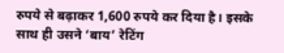रुपये से बढ़ाकर 1,600 रुपये कर दिया है। इसके साथ ही उसने ‘बाय’ रेटिंग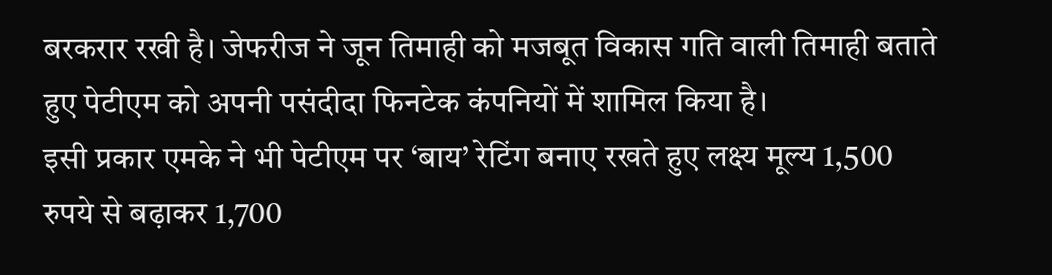बरकरार रखी है। जेफरीज ने जून तिमाही को मजबूत विकास गति वाली तिमाही बताते हुए पेटीएम को अपनी पसंदीदा फिनटेक कंपनियों में शामिल किया है।
इसी प्रकार एमके ने भी पेटीएम पर ‘बाय’ रेटिंग बनाए रखते हुए लक्ष्य मूल्य 1,500 रुपये से बढ़ाकर 1,700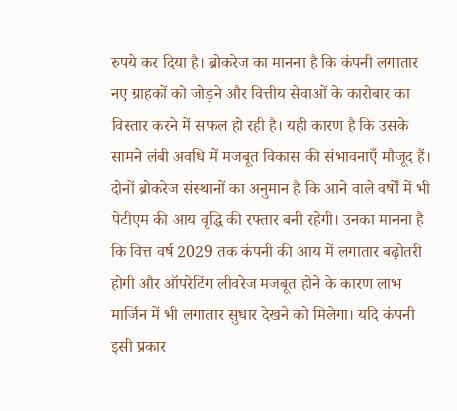रुपये कर दिया है। ब्रोकरेज का मानना है कि कंपनी लगातार नए ग्राहकों को जोड़ने और वित्तीय सेवाओं के कारोबार का विस्तार करने में सफल हो रही है। यही कारण है कि उसके सामने लंबी अवधि में मजबूत विकास की संभावनाएँ मौजूद हैं।
दोनों ब्रोकरेज संस्थानों का अनुमान है कि आने वाले वर्षों में भी पेटीएम की आय वृद्धि की रफ्तार बनी रहेगी। उनका मानना है कि वित्त वर्ष 2029 तक कंपनी की आय में लगातार बढ़ोतरी होगी और ऑपरेटिंग लीवरेज मजबूत होने के कारण लाभ मार्जिन में भी लगातार सुधार देखने को मिलेगा। यदि कंपनी इसी प्रकार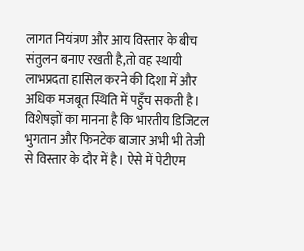लागत नियंत्रण और आय विस्तार के बीच संतुलन बनाए रखती है,तो वह स्थायी लाभप्रदता हासिल करने की दिशा में और अधिक मजबूत स्थिति में पहुँच सकती है।
विशेषज्ञों का मानना है कि भारतीय डिजिटल भुगतान और फिनटेक बाजार अभी भी तेजी से विस्तार के दौर में है। ऐसे में पेटीएम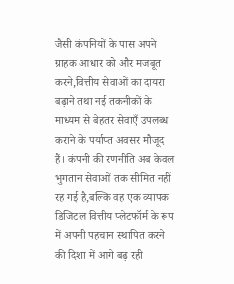जैसी कंपनियों के पास अपने ग्राहक आधार को और मजबूत करने,वित्तीय सेवाओं का दायरा बढ़ाने तथा नई तकनीकों के माध्यम से बेहतर सेवाएँ उपलब्ध कराने के पर्याप्त अवसर मौजूद हैं। कंपनी की रणनीति अब केवल भुगतान सेवाओं तक सीमित नहीं रह गई है,बल्कि वह एक व्यापक डिजिटल वित्तीय प्लेटफॉर्म के रूप में अपनी पहचान स्थापित करने की दिशा में आगे बढ़ रही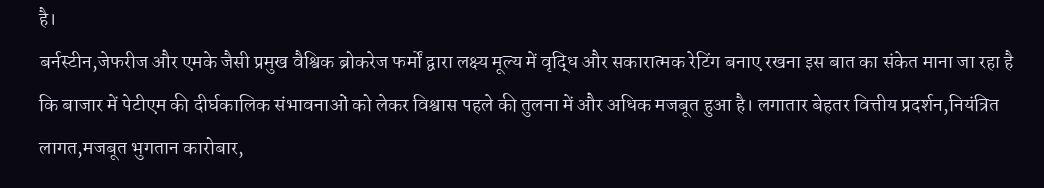है।
बर्नस्टीन,जेफरीज और एमके जैसी प्रमुख वैश्विक ब्रोकरेज फर्मों द्वारा लक्ष्य मूल्य में वृद्धि और सकारात्मक रेटिंग बनाए रखना इस बात का संकेत माना जा रहा है कि बाजार में पेटीएम की दीर्घकालिक संभावनाओं को लेकर विश्वास पहले की तुलना में और अधिक मजबूत हुआ है। लगातार बेहतर वित्तीय प्रदर्शन,नियंत्रित लागत,मजबूत भुगतान कारोबार,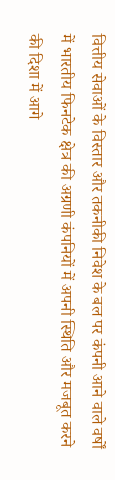वित्तीय सेवाओं के विस्तार और तकनीकी निवेश के बल पर कंपनी आने वाले वर्षों में भारतीय फिनटेक क्षेत्र की अग्रणी कंपनियों में अपनी स्थिति और मजबूत करने की दिशा में आगे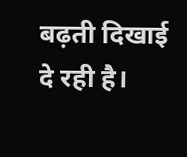बढ़ती दिखाई दे रही है।